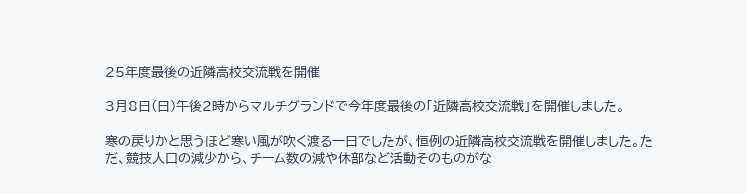25年度最後の近隣高校交流戦を開催

3月8日(日)午後2時からマルチグランドで今年度最後の「近隣高校交流戦」を開催しました。

寒の戻りかと思うほど寒い風が吹く渡る一日でしたが、恒例の近隣高校交流戦を開催しました。ただ、競技人口の減少から、チーム数の減や休部など活動そのものがな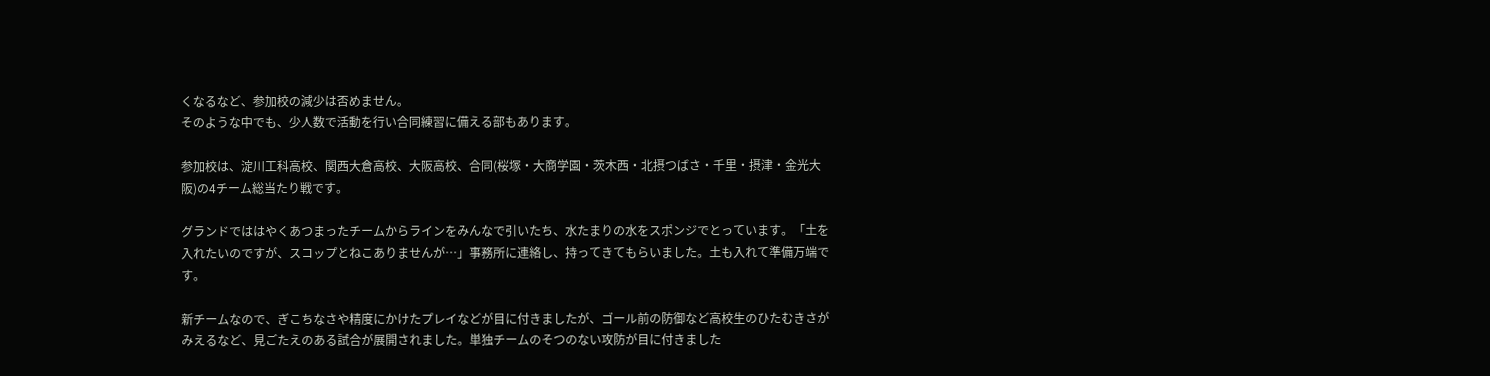くなるなど、参加校の減少は否めません。
そのような中でも、少人数で活動を行い合同練習に備える部もあります。

参加校は、淀川工科高校、関西大倉高校、大阪高校、合同(桜塚・大商学園・茨木西・北摂つばさ・千里・摂津・金光大阪)の4チーム総当たり戦です。

グランドでははやくあつまったチームからラインをみんなで引いたち、水たまりの水をスポンジでとっています。「土を入れたいのですが、スコップとねこありませんが…」事務所に連絡し、持ってきてもらいました。土も入れて準備万端です。

新チームなので、ぎこちなさや精度にかけたプレイなどが目に付きましたが、ゴール前の防御など高校生のひたむきさがみえるなど、見ごたえのある試合が展開されました。単独チームのそつのない攻防が目に付きました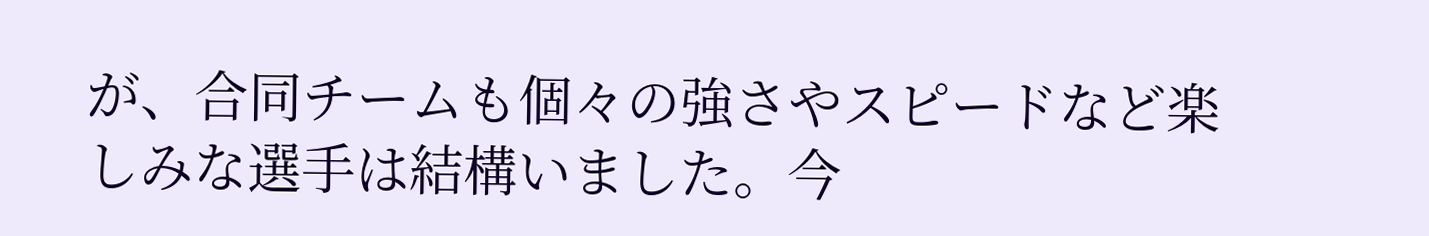が、合同チームも個々の強さやスピードなど楽しみな選手は結構いました。今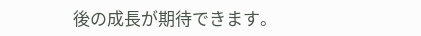後の成長が期待できます。